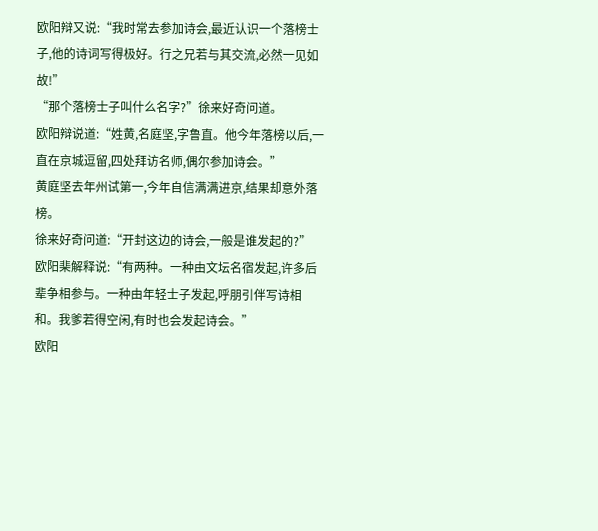欧阳辩又说:“我时常去参加诗会,最近认识一个落榜士子,他的诗词写得极好。行之兄若与其交流,必然一见如故!”
“那个落榜士子叫什么名字?”徐来好奇问道。
欧阳辩说道:“姓黄,名庭坚,字鲁直。他今年落榜以后,一直在京城逗留,四处拜访名师,偶尔参加诗会。”
黄庭坚去年州试第一,今年自信满满进京,结果却意外落榜。
徐来好奇问道:“开封这边的诗会,一般是谁发起的?”
欧阳棐解释说:“有两种。一种由文坛名宿发起,许多后辈争相参与。一种由年轻士子发起,呼朋引伴写诗相和。我爹若得空闲,有时也会发起诗会。”
欧阳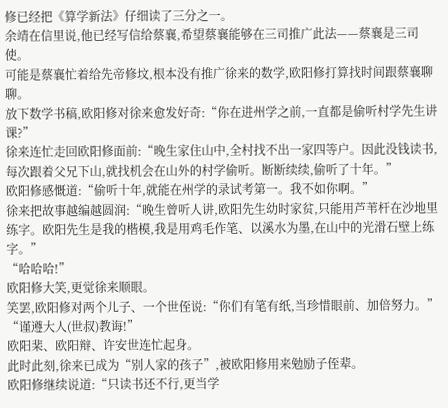修已经把《算学新法》仔细读了三分之一。
余靖在信里说,他已经写信给蔡襄,希望蔡襄能够在三司推广此法——蔡襄是三司使。
可能是蔡襄忙着给先帝修坟,根本没有推广徐来的数学,欧阳修打算找时间跟蔡襄聊聊。
放下数学书稿,欧阳修对徐来愈发好奇:“你在进州学之前,一直都是偷听村学先生讲课?”
徐来连忙走回欧阳修面前:“晚生家住山中,全村找不出一家四等户。因此没钱读书,每次跟着父兄下山,就找机会在山外的村学偷听。断断续续,偷听了十年。”
欧阳修感慨道:“偷听十年,就能在州学的录试考第一。我不如你啊。”
徐来把故事越编越圆润:“晚生曾听人讲,欧阳先生幼时家贫,只能用芦苇杆在沙地里练字。欧阳先生是我的楷模,我是用鸡毛作笔、以溪水为墨,在山中的光滑石壁上练字。”
“哈哈哈!”
欧阳修大笑,更觉徐来顺眼。
笑罢,欧阳修对两个儿子、一个世侄说:“你们有笔有纸,当珍惜眼前、加倍努力。”
“谨遵大人(世叔)教诲!”
欧阳棐、欧阳辩、许安世连忙起身。
此时此刻,徐来已成为“别人家的孩子”,被欧阳修用来勉励子侄辈。
欧阳修继续说道:“只读书还不行,更当学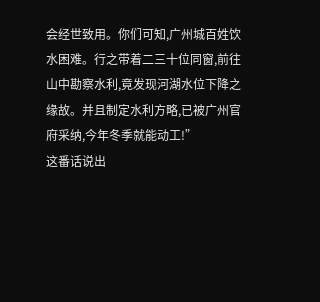会经世致用。你们可知,广州城百姓饮水困难。行之带着二三十位同窗,前往山中勘察水利,竟发现河湖水位下降之缘故。并且制定水利方略,已被广州官府采纳,今年冬季就能动工!”
这番话说出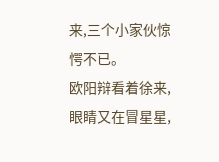来,三个小家伙惊愕不已。
欧阳辩看着徐来,眼睛又在冒星星,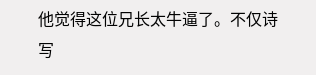他觉得这位兄长太牛逼了。不仅诗写